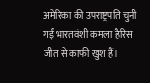अमेरिका की उपराष्ट्रपति चुनी गईं भारतवंशी कमला हैरिस जीत से काफी खुश हैं।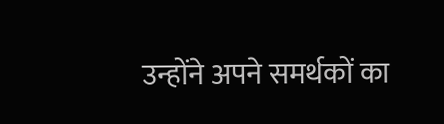उन्होंने अपने समर्थकों का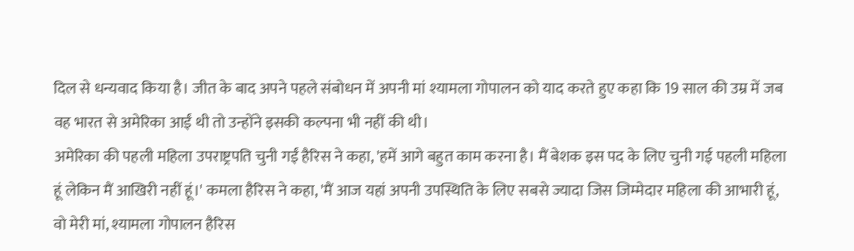दिल से धन्यवाद किया है। जीत के बाद अपने पहले संबोधन में अपनी मां श्यामला गोपालन को याद करते हुए कहा कि 19 साल की उम्र में जब वह भारत से अमेरिका आईं थी तो उन्होंने इसकी कल्पना भी नहीं की थी।
अमेरिका की पहली महिला उपराष्ट्रपति चुनी गईं हैरिस ने कहा, 'हमें आगे बहुत काम करना है। मैं बेशक इस पद के लिए चुनी गई पहली महिला हूं लेकिन मैं आखिरी नहीं हूं।' कमला हैरिस ने कहा, 'मैं आज यहां अपनी उपस्थिति के लिए सबसे ज्यादा जिस जिम्मेदार महिला की आभारी हूं, वो मेरी मां, श्यामला गोपालन हैरिस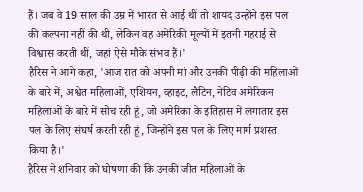हैं। जब वे 19 साल की उम्र में भारत से आई थीं तो शायद उन्होंने इस पल की कल्पना नहीं की थी, लेकिन वह अमेरिकी मूल्यों में इतनी गहराई से विश्वास करती थीं, जहां ऐसे मौके संभव हैं।'
हैरिस ने आगे कहा, 'आज रात को अपनी मां और उनकी पीढ़ी की महिलाओं के बारे में, अश्वेत महिलाओं, एशियन, व्हाइट, लैटिन, नेटिव अमेरिकन महिलाओं के बारे में सोच रही हूं, जो अमेरिका के इतिहास में लगातार इस पल के लिए संघर्ष करती रही हूं, जिन्होंने इस पल के लिए मार्ग प्रशस्त किया है।'
हैरिस ने शनिवार को घोषणा की कि उनकी जीत महिलाओं के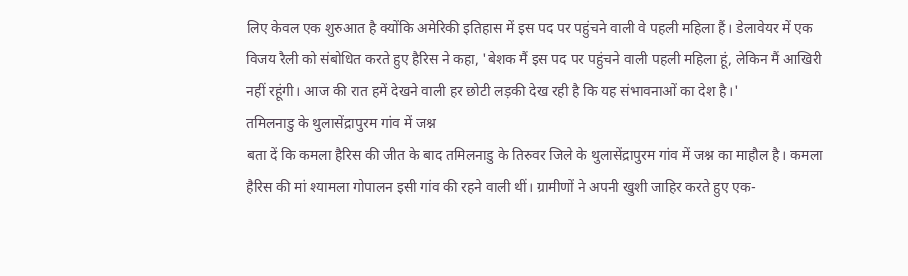लिए केवल एक शुरुआत है क्योंकि अमेरिकी इतिहास में इस पद पर पहुंचने वाली वे पहली महिला हैं। डेलावेयर में एक विजय रैली को संबोधित करते हुए हैरिस ने कहा, 'बेशक मैं इस पद पर पहुंचने वाली पहली महिला हूं, लेकिन मैं आखिरी नहीं रहूंगी। आज की रात हमें देखने वाली हर छोटी लड़की देख रही है कि यह संभावनाओं का देश है।'
तमिलनाडु के थुलासेंद्रापुरम गांव में जश्न
बता दें कि कमला हैरिस की जीत के बाद तमिलनाडु के तिरुवर जिले के थुलासेंद्रापुरम गांव में जश्न का माहौल है। कमला हैरिस की मां श्यामला गोपालन इसी गांव की रहने वाली थीं। ग्रामीणों ने अपनी खुशी जाहिर करते हुए एक-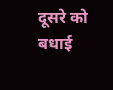दूसरे को बधाई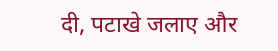दी, पटाखे जलाए और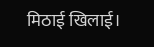मिठाई खिलाई।